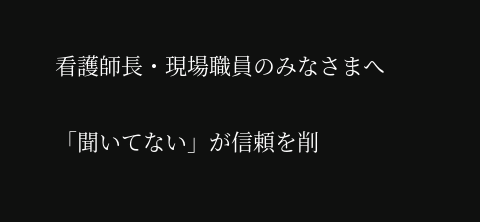看護師長・現場職員のみなさまへ

「聞いてない」が信頼を削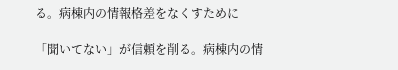る。病棟内の情報格差をなくすために

「聞いてない」が信頼を削る。病棟内の情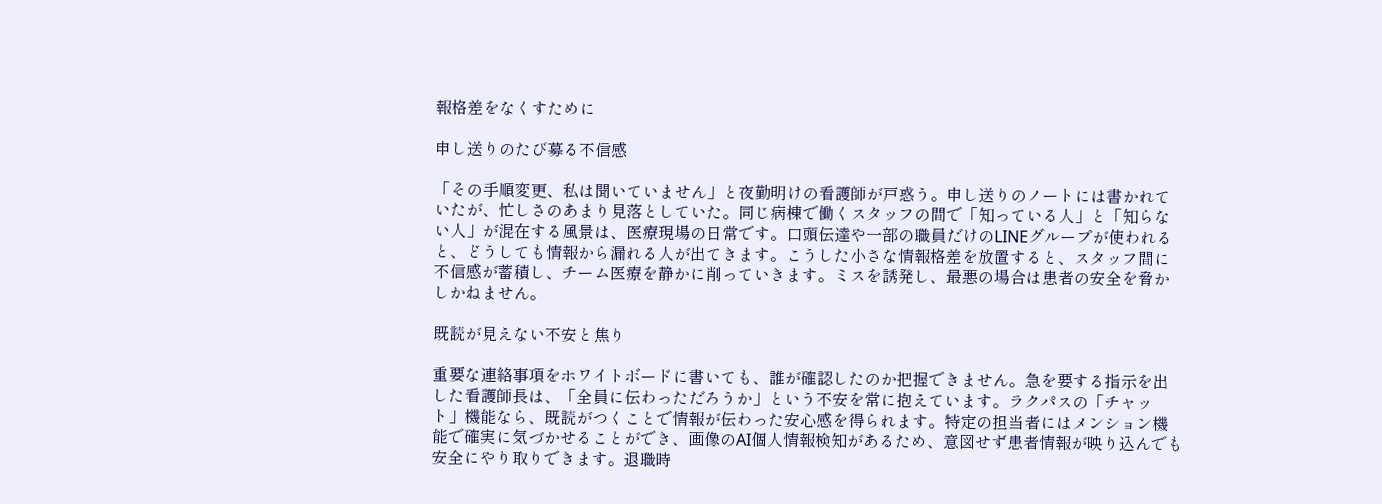報格差をなくすために

申し送りのたび募る不信感

「その手順変更、私は聞いていません」と夜勤明けの看護師が戸惑う。申し送りのノートには書かれていたが、忙しさのあまり見落としていた。同じ病棟で働くスタッフの間で「知っている人」と「知らない人」が混在する風景は、医療現場の日常です。口頭伝達や一部の職員だけのLINEグループが使われると、どうしても情報から漏れる人が出てきます。こうした小さな情報格差を放置すると、スタッフ間に不信感が蓄積し、チーム医療を静かに削っていきます。ミスを誘発し、最悪の場合は患者の安全を脅かしかねません。

既読が見えない不安と焦り

重要な連絡事項をホワイトボードに書いても、誰が確認したのか把握できません。急を要する指示を出した看護師長は、「全員に伝わっただろうか」という不安を常に抱えています。ラクパスの「チャット」機能なら、既読がつくことで情報が伝わった安心感を得られます。特定の担当者にはメンション機能で確実に気づかせることができ、画像のAI個人情報検知があるため、意図せず患者情報が映り込んでも安全にやり取りできます。退職時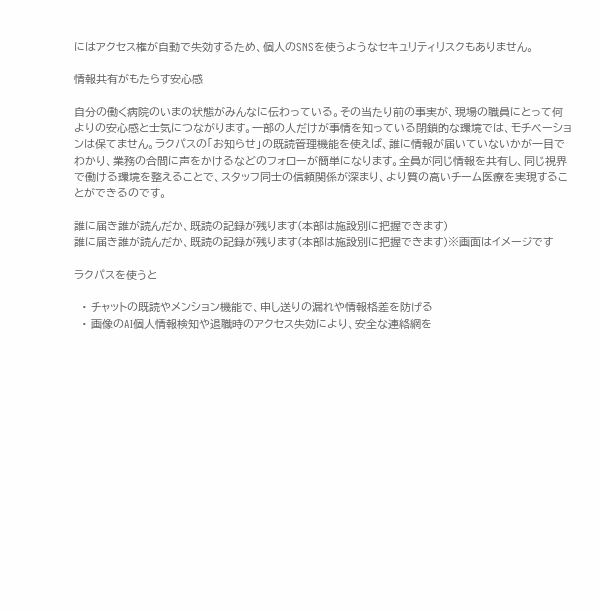にはアクセス権が自動で失効するため、個人のSNSを使うようなセキュリティリスクもありません。

情報共有がもたらす安心感

自分の働く病院のいまの状態がみんなに伝わっている。その当たり前の事実が、現場の職員にとって何よりの安心感と士気につながります。一部の人だけが事情を知っている閉鎖的な環境では、モチベーションは保てません。ラクパスの「お知らせ」の既読管理機能を使えば、誰に情報が届いていないかが一目でわかり、業務の合間に声をかけるなどのフォローが簡単になります。全員が同じ情報を共有し、同じ視界で働ける環境を整えることで、スタッフ同士の信頼関係が深まり、より質の高いチーム医療を実現することができるのです。

誰に届き誰が読んだか、既読の記録が残ります(本部は施設別に把握できます)
誰に届き誰が読んだか、既読の記録が残ります(本部は施設別に把握できます)※画面はイメージです

ラクパスを使うと

  • チャットの既読やメンション機能で、申し送りの漏れや情報格差を防げる
  • 画像のAI個人情報検知や退職時のアクセス失効により、安全な連絡網を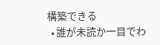構築できる
  • 誰が未読か一目でわ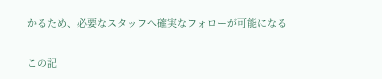かるため、必要なスタッフへ確実なフォローが可能になる

この記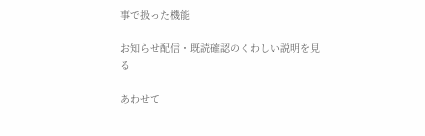事で扱った機能

お知らせ配信・既読確認のくわしい説明を見る

あわせて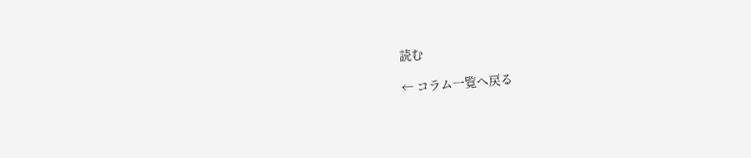読む

← コラム一覧へ戻る